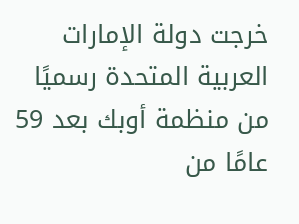خرجت دولة الإمارات العربية المتحدة رسميًا من منظمة أوبك بعد 59 عامًا من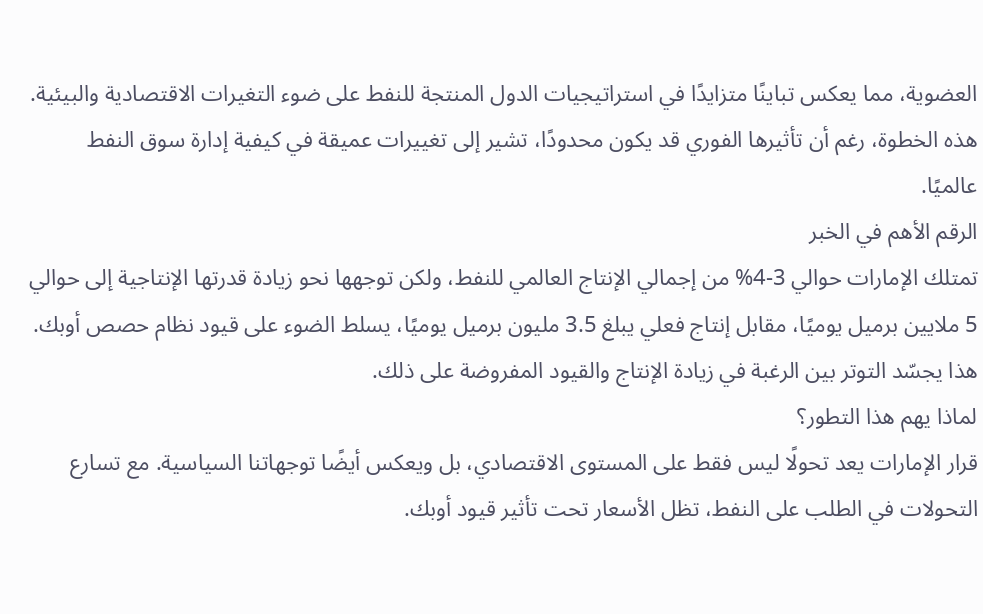العضوية، مما يعكس تباينًا متزايدًا في استراتيجيات الدول المنتجة للنفط على ضوء التغيرات الاقتصادية والبيئية. هذه الخطوة، رغم أن تأثيرها الفوري قد يكون محدودًا، تشير إلى تغييرات عميقة في كيفية إدارة سوق النفط عالميًا.
الرقم الأهم في الخبر
تمتلك الإمارات حوالي 3-4% من إجمالي الإنتاج العالمي للنفط، ولكن توجهها نحو زيادة قدرتها الإنتاجية إلى حوالي 5 ملايين برميل يوميًا، مقابل إنتاج فعلي يبلغ 3.5 مليون برميل يوميًا، يسلط الضوء على قيود نظام حصص أوبك. هذا يجسّد التوتر بين الرغبة في زيادة الإنتاج والقيود المفروضة على ذلك.
لماذا يهم هذا التطور؟
قرار الإمارات يعد تحولًا ليس فقط على المستوى الاقتصادي، بل ويعكس أيضًا توجهاتنا السياسية. مع تسارع التحولات في الطلب على النفط، تظل الأسعار تحت تأثير قيود أوبك.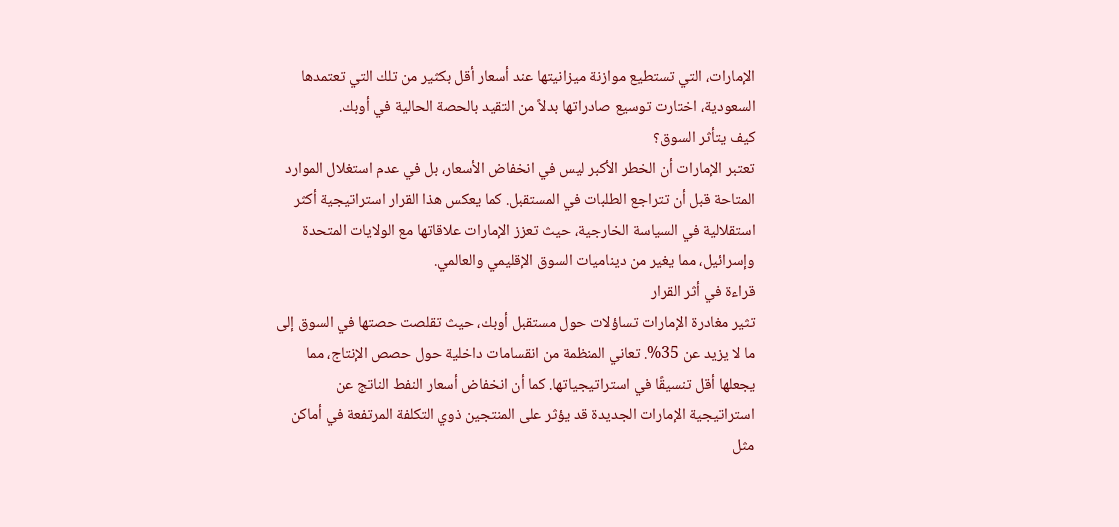الإمارات، التي تستطيع موازنة ميزانيتها عند أسعار أقل بكثير من تلك التي تعتمدها السعودية، اختارت توسيع صادراتها بدلاً من التقيد بالحصة الحالية في أوبك.
كيف يتأثر السوق؟
تعتبر الإمارات أن الخطر الأكبر ليس في انخفاض الأسعار، بل في عدم استغلال الموارد المتاحة قبل أن تتراجع الطلبات في المستقبل. كما يعكس هذا القرار استراتيجية أكثر استقلالية في السياسة الخارجية، حيث تعزز الإمارات علاقاتها مع الولايات المتحدة وإسرائيل، مما يغير من ديناميات السوق الإقليمي والعالمي.
قراءة في أثر القرار
تثير مغادرة الإمارات تساؤلات حول مستقبل أوبك، حيث تقلصت حصتها في السوق إلى ما لا يزيد عن 35%. تعاني المنظمة من انقسامات داخلية حول حصص الإنتاج، مما يجعلها أقل تنسيقًا في استراتيجياتها. كما أن انخفاض أسعار النفط الناتج عن استراتيجية الإمارات الجديدة قد يؤثر على المنتجين ذوي التكلفة المرتفعة في أماكن مثل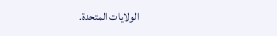الولايات المتحدة.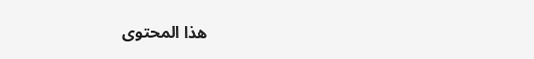هذا المحتوى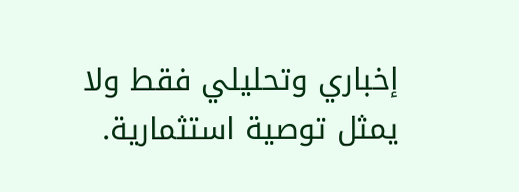إخباري وتحليلي فقط ولا يمثل توصية استثمارية.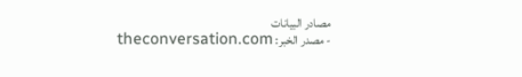مصادر البيانات
- مصدر الخبر: theconversation.com